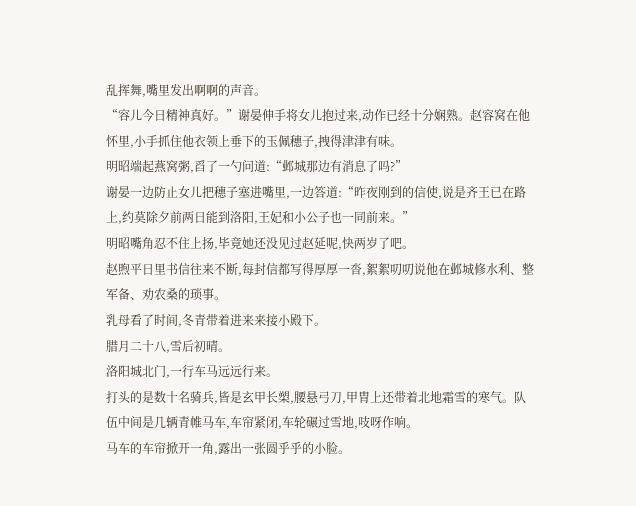乱挥舞,嘴里发出啊啊的声音。
“容儿今日精神真好。”谢晏伸手将女儿抱过来,动作已经十分娴熟。赵容窝在他怀里,小手抓住他衣领上垂下的玉佩穗子,拽得津津有味。
明昭端起燕窝粥,舀了一勺问道:“邺城那边有消息了吗?”
谢晏一边防止女儿把穗子塞进嘴里,一边答道:“昨夜刚到的信使,说是齐王已在路上,约莫除夕前两日能到洛阳,王妃和小公子也一同前来。”
明昭嘴角忍不住上扬,毕竟她还没见过赵延呢,快两岁了吧。
赵煦平日里书信往来不断,每封信都写得厚厚一沓,絮絮叨叨说他在邺城修水利、整军备、劝农桑的琐事。
乳母看了时间,冬青带着进来来接小殿下。
腊月二十八,雪后初晴。
洛阳城北门,一行车马远远行来。
打头的是数十名骑兵,皆是玄甲长槊,腰悬弓刀,甲胄上还带着北地霜雪的寒气。队伍中间是几辆青帷马车,车帘紧闭,车轮碾过雪地,吱呀作响。
马车的车帘掀开一角,露出一张圆乎乎的小脸。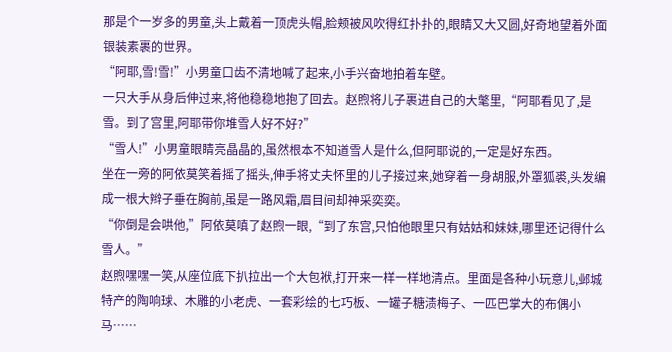那是个一岁多的男童,头上戴着一顶虎头帽,脸颊被风吹得红扑扑的,眼睛又大又圆,好奇地望着外面银装素裹的世界。
“阿耶,雪!雪!”小男童口齿不清地喊了起来,小手兴奋地拍着车壁。
一只大手从身后伸过来,将他稳稳地抱了回去。赵煦将儿子裹进自己的大氅里,“阿耶看见了,是雪。到了宫里,阿耶带你堆雪人好不好?”
“雪人!”小男童眼睛亮晶晶的,虽然根本不知道雪人是什么,但阿耶说的,一定是好东西。
坐在一旁的阿依莫笑着摇了摇头,伸手将丈夫怀里的儿子接过来,她穿着一身胡服,外罩狐裘,头发编成一根大辫子垂在胸前,虽是一路风霜,眉目间却神采奕奕。
“你倒是会哄他,”阿依莫嗔了赵煦一眼,“到了东宫,只怕他眼里只有姑姑和妹妹,哪里还记得什么雪人。”
赵煦嘿嘿一笑,从座位底下扒拉出一个大包袱,打开来一样一样地清点。里面是各种小玩意儿,邺城特产的陶响球、木雕的小老虎、一套彩绘的七巧板、一罐子糖渍梅子、一匹巴掌大的布偶小马……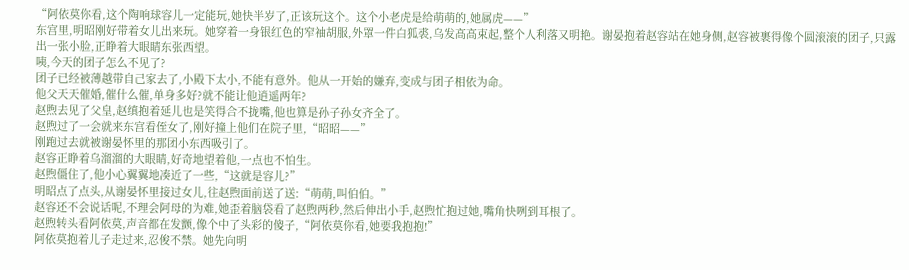“阿依莫你看,这个陶响球容儿一定能玩,她快半岁了,正该玩这个。这个小老虎是给萌萌的,她属虎——”
东宫里,明昭刚好带着女儿出来玩。她穿着一身银红色的窄袖胡服,外罩一件白狐裘,乌发高高束起,整个人利落又明艳。谢晏抱着赵容站在她身侧,赵容被裹得像个圆滚滚的团子,只露出一张小脸,正睁着大眼睛东张西望。
咦,今天的团子怎么不见了?
团子已经被薄越带自己家去了,小殿下太小,不能有意外。他从一开始的嫌弃,变成与团子相依为命。
他父天天催婚,催什么催,单身多好?就不能让他逍遥两年?
赵煦去见了父皇,赵缜抱着延儿也是笑得合不拢嘴,他也算是孙子孙女齐全了。
赵煦过了一会就来东宫看侄女了,刚好撞上他们在院子里,“昭昭——”
刚跑过去就被谢晏怀里的那团小东西吸引了。
赵容正睁着乌溜溜的大眼睛,好奇地望着他,一点也不怕生。
赵煦僵住了,他小心翼翼地凑近了一些,“这就是容儿?”
明昭点了点头,从谢晏怀里接过女儿,往赵煦面前送了送:“萌萌,叫伯伯。”
赵容还不会说话呢,不理会阿母的为难,她歪着脑袋看了赵煦两秒,然后伸出小手,赵煦忙抱过她,嘴角快咧到耳根了。
赵煦转头看阿依莫,声音都在发颤,像个中了头彩的傻子,“阿依莫你看,她要我抱抱!”
阿依莫抱着儿子走过来,忍俊不禁。她先向明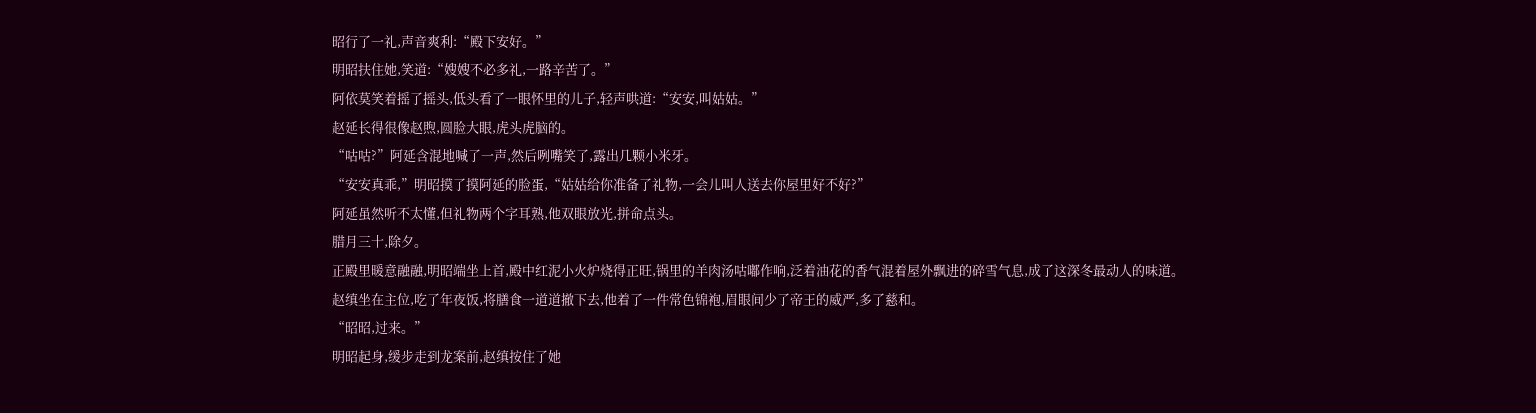昭行了一礼,声音爽利:“殿下安好。”
明昭扶住她,笑道:“嫂嫂不必多礼,一路辛苦了。”
阿依莫笑着摇了摇头,低头看了一眼怀里的儿子,轻声哄道:“安安,叫姑姑。”
赵延长得很像赵煦,圆脸大眼,虎头虎脑的。
“咕咕?”阿延含混地喊了一声,然后咧嘴笑了,露出几颗小米牙。
“安安真乖,”明昭摸了摸阿延的脸蛋,“姑姑给你准备了礼物,一会儿叫人送去你屋里好不好?”
阿延虽然听不太懂,但礼物两个字耳熟,他双眼放光,拼命点头。
腊月三十,除夕。
正殿里暖意融融,明昭端坐上首,殿中红泥小火炉烧得正旺,锅里的羊肉汤咕嘟作响,泛着油花的香气混着屋外飘进的碎雪气息,成了这深冬最动人的味道。
赵缜坐在主位,吃了年夜饭,将膳食一道道撤下去,他着了一件常色锦袍,眉眼间少了帝王的威严,多了慈和。
“昭昭,过来。”
明昭起身,缓步走到龙案前,赵缜按住了她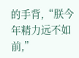的手背,“朕今年精力远不如前,”